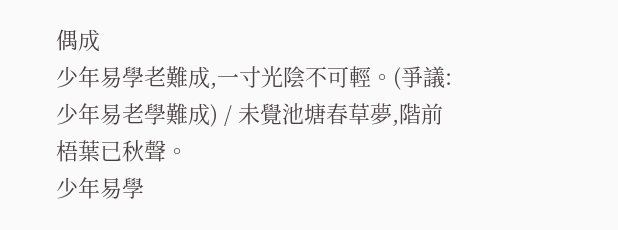偶成
少年易學老難成,一寸光陰不可輕。(爭議:少年易老學難成) / 未覺池塘春草夢,階前梧葉已秋聲。
少年易學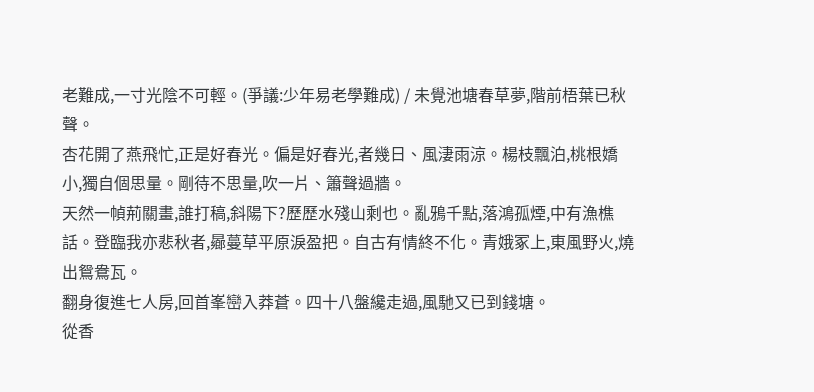老難成,一寸光陰不可輕。(爭議:少年易老學難成) / 未覺池塘春草夢,階前梧葉已秋聲。
杏花開了燕飛忙,正是好春光。偏是好春光,者幾日、風淒雨涼。楊枝飄泊,桃根嬌小,獨自個思量。剛待不思量,吹一片、簫聲過牆。
天然一幀荊關畫,誰打稿,斜陽下?歷歷水殘山剩也。亂鴉千點,落鴻孤煙,中有漁樵話。登臨我亦悲秋者,曏蔓草平原淚盈把。自古有情終不化。青娥冢上,東風野火,燒出鴛鴦瓦。
翻身復進七人房,回首峯巒入莽蒼。四十八盤纔走過,風馳又已到錢塘。
從香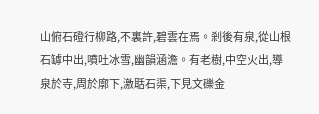山俯石磴行柳路,不裏許,碧雲在焉。剎後有泉,從山根石罅中出,噴吐冰雪,幽韻涵澹。有老樹,中空火出,導泉於寺,周於廓下,激聒石渠,下見文礫金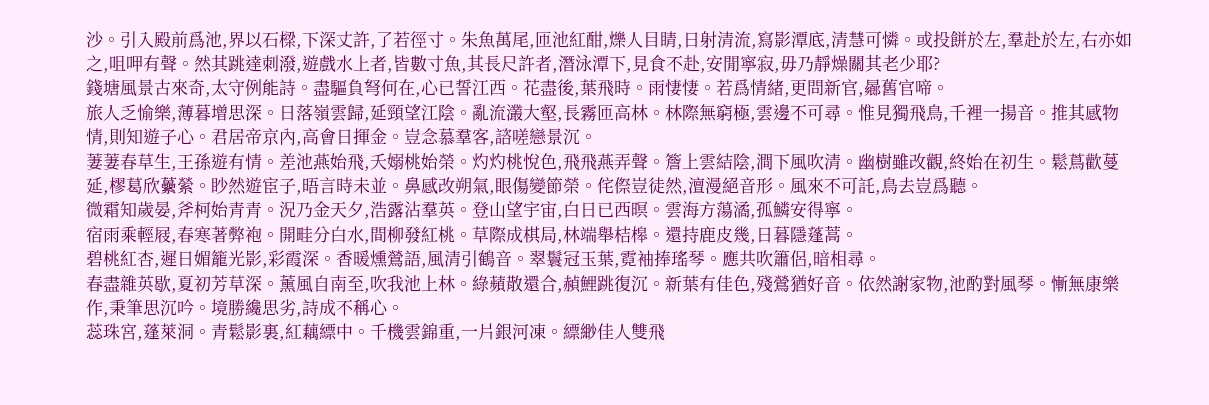沙。引入殿前爲池,界以石樑,下深丈許,了若徑寸。朱魚萬尾,匝池紅酣,爍人目睛,日射清流,寫影潭底,清慧可憐。或投餅於左,羣赴於左,右亦如之,咀呷有聲。然其跳達刺潑,遊戲水上者,皆數寸魚,其長尺許者,潛泳潭下,見食不赴,安閒寧寂,毋乃靜燥關其老少耶?
錢塘風景古來奇,太守例能詩。盡驅負弩何在,心已誓江西。花盡後,葉飛時。雨悽悽。若爲情緒,更問新官,曏舊官啼。
旅人乏愉樂,薄暮增思深。日落嶺雲歸,延頸望江陰。亂流灇大壑,長霧匝高林。林際無窮極,雲邊不可尋。惟見獨飛鳥,千裡一揚音。推其感物情,則知遊子心。君居帝京內,高會日揮金。豈念慕羣客,諮嗟戀景沉。
萋萋春草生,王孫遊有情。差池燕始飛,夭嫋桃始榮。灼灼桃悅色,飛飛燕弄聲。簷上雲結陰,澗下風吹清。幽樹雖改觀,終始在初生。鬆蔦歡蔓延,樛葛欣虆縈。眇然遊宦子,晤言時未並。鼻感改朔氣,眼傷變節榮。侘傺豈徒然,澶漫絕音形。風來不可託,鳥去豈爲聽。
微霜知歲晏,斧柯始青青。況乃金天夕,浩露沾羣英。登山望宇宙,白日已西暝。雲海方蕩潏,孤鱗安得寧。
宿雨乘輕屐,春寒著弊袍。開畦分白水,間柳發紅桃。草際成棋局,林端舉桔槔。還持鹿皮幾,日暮隱蓬蒿。
碧桃紅杏,遲日媚籠光影,彩霞深。香暖燻鶯語,風清引鶴音。翠鬟冠玉葉,霓袖捧瑤琴。應共吹簫侶,暗相尋。
春盡雜英歇,夏初芳草深。薰風自南至,吹我池上林。綠蘋散還合,赬鯉跳復沉。新葉有佳色,殘鶯猶好音。依然謝家物,池酌對風琴。慚無康樂作,秉筆思沉吟。境勝纔思劣,詩成不稱心。
蕊珠宮,蓬萊洞。青鬆影裏,紅藕縹中。千機雲錦重,一片銀河凍。縹緲佳人雙飛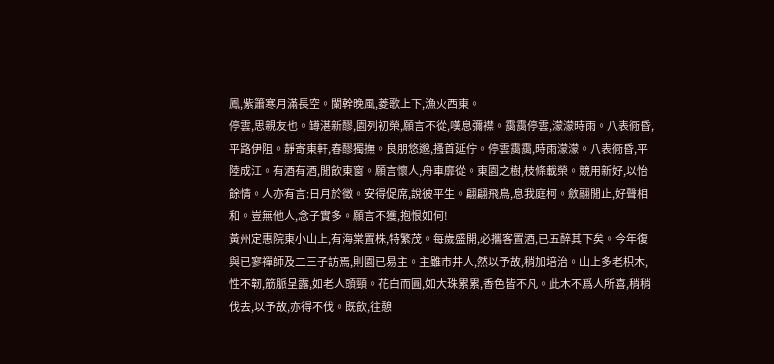鳳,紫簫寒月滿長空。闌幹晚風,菱歌上下,漁火西東。
停雲,思親友也。罇湛新醪,園列初榮,願言不從,嘆息彌襟。靄靄停雲,濛濛時雨。八表衕昏,平路伊阻。靜寄東軒,春醪獨撫。良朋悠邈,搔首延佇。停雲靄靄,時雨濛濛。八表衕昏,平陸成江。有酒有酒,閒飲東窗。願言懷人,舟車靡從。東園之樹,枝條載榮。競用新好,以怡餘情。人亦有言:日月於徵。安得促席,說彼平生。翩翩飛鳥,息我庭柯。斂翮閒止,好聲相和。豈無他人,念子實多。願言不獲,抱恨如何!
黃州定惠院東小山上,有海棠置株,特繁茂。每歲盛開,必攜客置酒,已五醉其下矣。今年復與已寥禪師及二三子訪焉,則園已易主。主雖市井人,然以予故,稍加培治。山上多老枳木,性不韌,筋脈呈露,如老人頭頸。花白而圓,如大珠累累,香色皆不凡。此木不爲人所喜,稍稍伐去,以予故,亦得不伐。既飲,往憩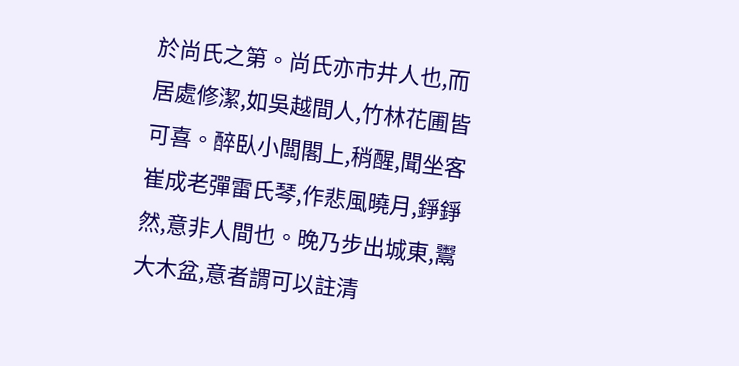於尚氏之第。尚氏亦市井人也,而居處修潔,如吳越間人,竹林花圃皆可喜。醉臥小闆閣上,稍醒,聞坐客崔成老彈雷氏琴,作悲風曉月,錚錚然,意非人間也。晚乃步出城東,鬻大木盆,意者謂可以註清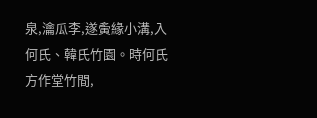泉,瀹瓜李,遂夤緣小溝,入何氏、韓氏竹園。時何氏方作堂竹間,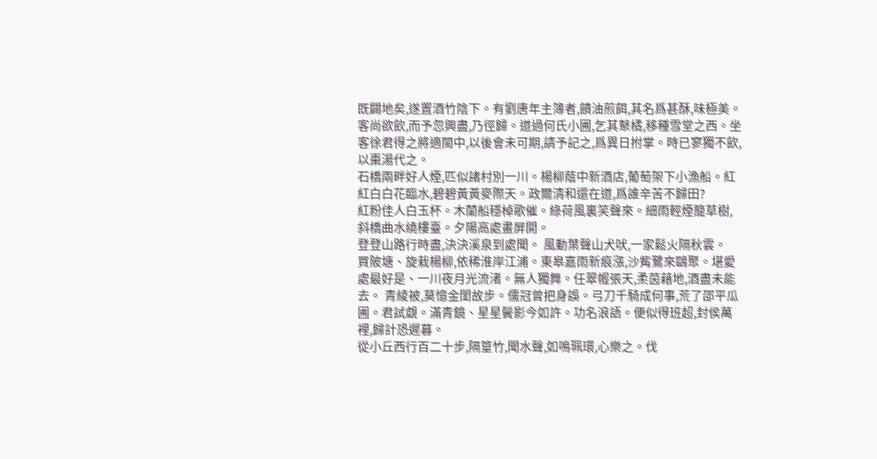既闢地矣,遂置酒竹陰下。有劉唐年主簿者,饋油煎餌,其名爲甚酥,味極美。客尚欲飲,而予忽興盡,乃徑歸。道過何氏小圃,乞其藂橘,移種雪堂之西。坐客徐君得之將適閩中,以後會未可期,請予記之,爲異日拊掌。時已寥獨不飲,以棗湯代之。
石橋兩畔好人煙,匹似諸村別一川。楊柳蔭中新酒店,葡萄架下小漁船。紅紅白白花臨水,碧碧黃黃麥際天。政爾清和還在道,爲誰辛苦不歸田?
紅粉佳人白玉杯。木蘭船穩棹歌催。綠荷風裏笑聲來。細雨輕煙籠草樹,斜橋曲水繞樓臺。夕陽高處畫屏開。
登登山路行時盡,決決溪泉到處聞。 風動葉聲山犬吠,一家鬆火隔秋雲。
買陂塘、旋栽楊柳,依稀淮岸江浦。東皋嘉雨新痕漲,沙觜鷺來鷗聚。堪愛處最好是、一川夜月光流渚。無人獨舞。任翠幄張天,柔茵藉地,酒盡未能去。 青綾被,莫憶金閨故步。儒冠曾把身誤。弓刀千騎成何事,荒了邵平瓜圃。君試覷。滿青鏡、星星鬢影今如許。功名浪語。便似得班超,封侯萬裡,歸計恐遲暮。
從小丘西行百二十步,隔篁竹,聞水聲,如鳴珮環,心樂之。伐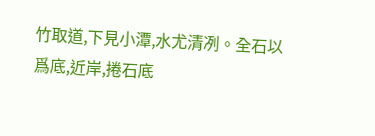竹取道,下見小潭,水尤清冽。全石以爲底,近岸,捲石底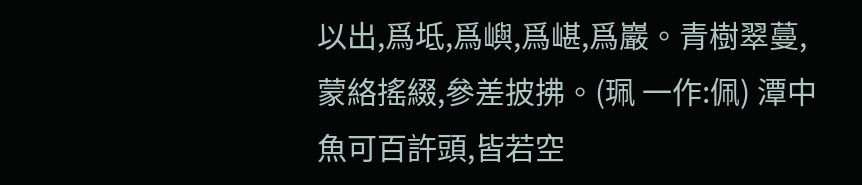以出,爲坻,爲嶼,爲嵁,爲巖。青樹翠蔓,蒙絡搖綴,參差披拂。(珮 一作:佩) 潭中魚可百許頭,皆若空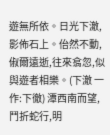遊無所依。日光下澈,影佈石上。佁然不動,俶爾遠逝,往來翕忽,似與遊者相樂。(下澈 一作:下徹) 潭西南而望,鬥折蛇行,明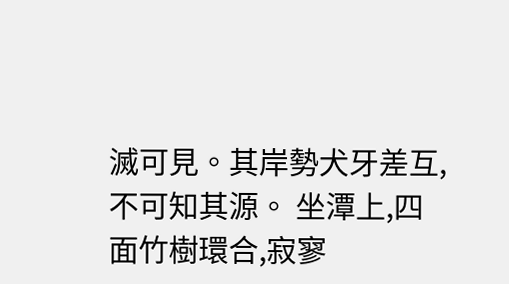滅可見。其岸勢犬牙差互,不可知其源。 坐潭上,四面竹樹環合,寂寥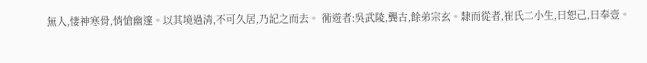無人,悽神寒骨,悄愴幽邃。以其境過清,不可久居,乃記之而去。 衕遊者:吳武陵,龔古,餘弟宗玄。隸而從者,崔氏二小生,曰恕己,曰奉壹。